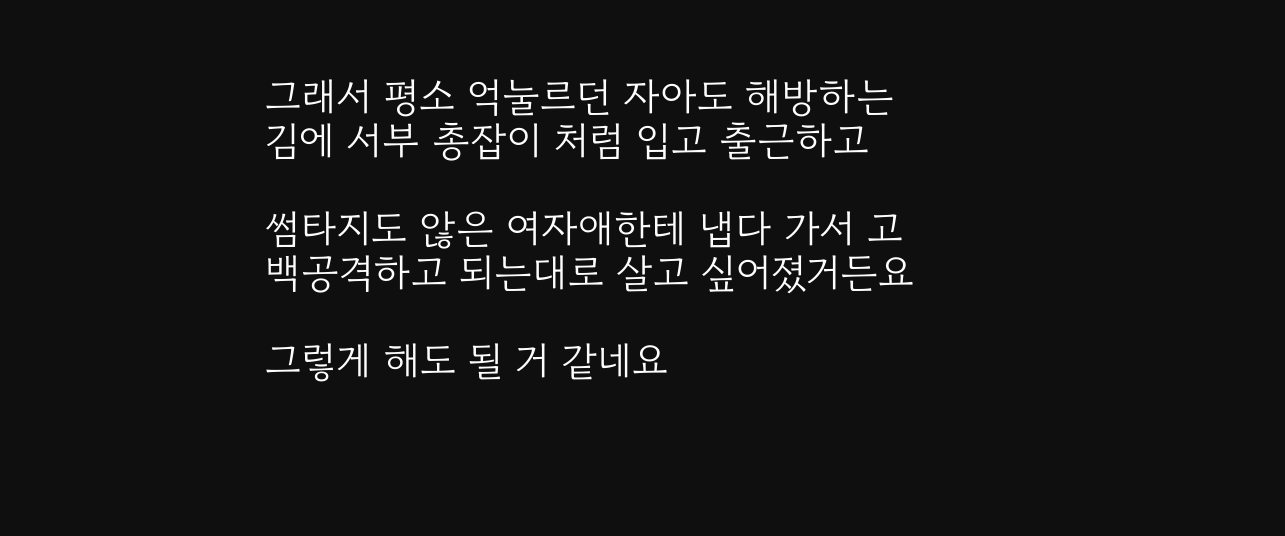그래서 평소 억눌르던 자아도 해방하는 김에 서부 총잡이 처럼 입고 출근하고

썸타지도 않은 여자애한테 냅다 가서 고백공격하고 되는대로 살고 싶어졌거든요

그렇게 해도 될 거 같네요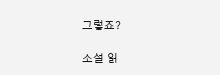그렇죠?

소설 읽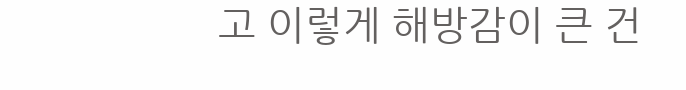고 이렇게 해방감이 큰 건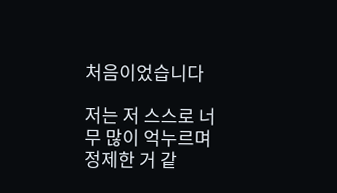처음이었습니다

저는 저 스스로 너무 많이 억누르며 정제한 거 같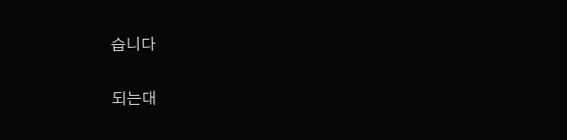습니다

되는대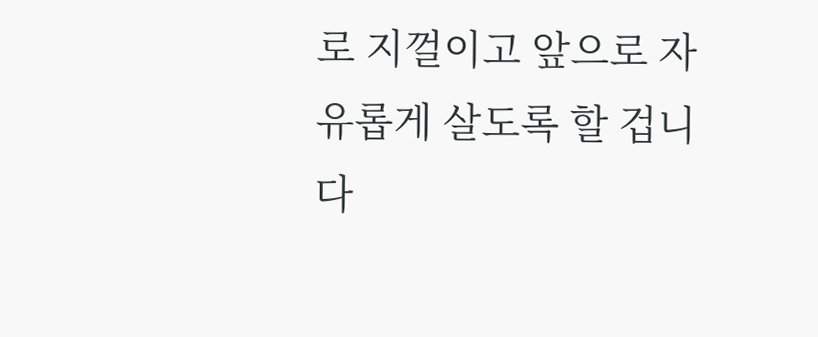로 지껄이고 앞으로 자유롭게 살도록 할 겁니다